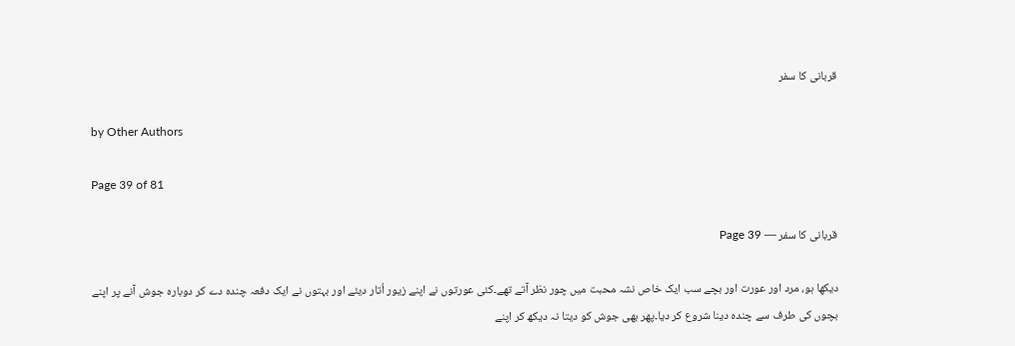قربانی کا سفر

by Other Authors

Page 39 of 81

قربانی کا سفر — Page 39

دیکھا ہو، مرد اور عورت اور بچے سب ایک خاص نشہ محبت میں چور نظر آتے تھے۔کئی عورتوں نے اپنے زیور اُتار دیئے اور بہتوں نے ایک دفعہ چندہ دے کر دوبارہ جوش آنے پر اپنے بچوں کی طرف سے چندہ دینا شروع کر دیا۔پھر بھی جوش کو دیتا نہ دیکھ کر اپنے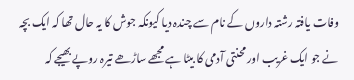وفات یافتہ رشتہ داروں کے نام سے چندہ دیا کیونکہ جوش کا یہ حال تھا کہ ایک بچہ نے جو ایک غریب اور محنتی آدمی کا بیٹا ہے مجھے ساڑھے تیرہ روپے بھیجے کہ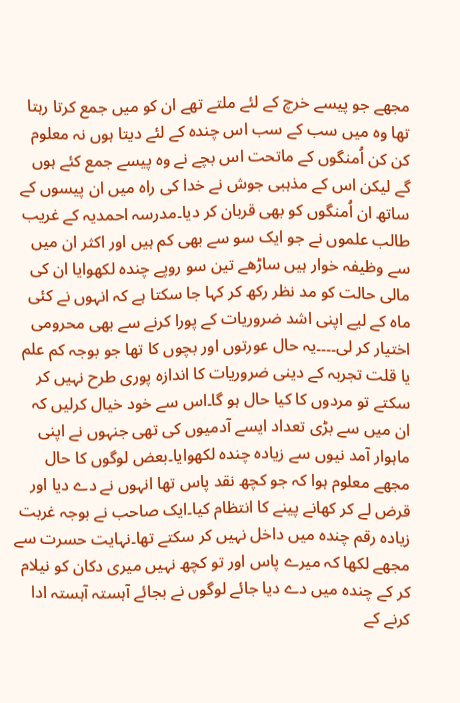مجھے جو پیسے خرچ کے لئے ملتے تھے ان کو میں جمع کرتا رہتا تھا وہ میں سب کے سب اس چندہ کے لئے دیتا ہوں نہ معلوم کن کن اُمنگوں کے ماتحت اس بچے نے وہ پیسے جمع کئے ہوں گے لیکن اس کے مذہبی جوش نے خدا کی راہ میں ان پیسوں کے ساتھ ان اُمنگوں کو بھی قربان کر دیا۔مدرسہ احمدیہ کے غریب طالب علموں نے جو ایک سو سے بھی کم ہیں اور اکثر ان میں سے وظیفہ خوار ہیں ساڑھے تین سو روپے چندہ لکھوایا ان کی مالی حالت کو مد نظر رکھ کر کہا جا سکتا ہے کہ انہوں نے کئی ماہ کے لیے اپنی اشد ضروریات کے پورا کرنے سے بھی محرومی اختیار کر لی۔۔۔۔یہ حال عورتوں اور بچوں کا تھا جو بوجہ کم علم یا قلت تجربہ کے دینی ضروریات کا اندازہ پوری طرح نہیں کر سکتے تو مردوں کا کیا حال ہو گا۔اس سے خود خیال کرلیں کہ ان میں سے بڑی تعداد ایسے آدمیوں کی تھی جنہوں نے اپنی ماہوار آمد نیوں سے زیادہ چندہ لکھوایا۔بعض لوگوں کا حال مجھے معلوم ہوا کہ جو کچھ نقد پاس تھا انہوں نے دے دیا اور قرض لے کر کھانے پینے کا انتظام کیا۔ایک صاحب نے بوجہ غربت زیادہ رقم چندہ میں داخل نہیں کر سکتے تھا۔نہایت حسرت سے مجھے لکھا کہ میرے پاس اور تو کچھ نہیں میری دکان کو نیلام کر کے چندہ میں دے دیا جائے لوگوں نے بجائے آہستہ آہستہ ادا کرنے کے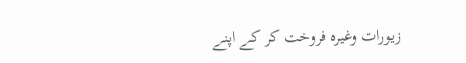زیورات وغیرہ فروخت کر کے اپنے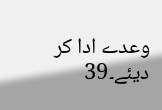وعدے ادا کر دیئے۔39